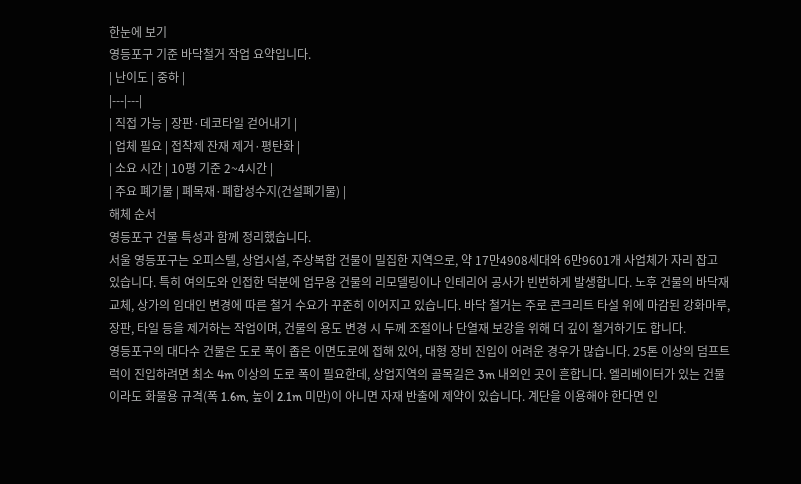한눈에 보기
영등포구 기준 바닥철거 작업 요약입니다.
| 난이도 | 중하 |
|---|---|
| 직접 가능 | 장판·데코타일 걷어내기 |
| 업체 필요 | 접착제 잔재 제거·평탄화 |
| 소요 시간 | 10평 기준 2~4시간 |
| 주요 폐기물 | 폐목재·폐합성수지(건설폐기물) |
해체 순서
영등포구 건물 특성과 함께 정리했습니다.
서울 영등포구는 오피스텔, 상업시설, 주상복합 건물이 밀집한 지역으로, 약 17만4908세대와 6만9601개 사업체가 자리 잡고 있습니다. 특히 여의도와 인접한 덕분에 업무용 건물의 리모델링이나 인테리어 공사가 빈번하게 발생합니다. 노후 건물의 바닥재 교체, 상가의 임대인 변경에 따른 철거 수요가 꾸준히 이어지고 있습니다. 바닥 철거는 주로 콘크리트 타설 위에 마감된 강화마루, 장판, 타일 등을 제거하는 작업이며, 건물의 용도 변경 시 두께 조절이나 단열재 보강을 위해 더 깊이 철거하기도 합니다.
영등포구의 대다수 건물은 도로 폭이 좁은 이면도로에 접해 있어, 대형 장비 진입이 어려운 경우가 많습니다. 25톤 이상의 덤프트럭이 진입하려면 최소 4m 이상의 도로 폭이 필요한데, 상업지역의 골목길은 3m 내외인 곳이 흔합니다. 엘리베이터가 있는 건물이라도 화물용 규격(폭 1.6m, 높이 2.1m 미만)이 아니면 자재 반출에 제약이 있습니다. 계단을 이용해야 한다면 인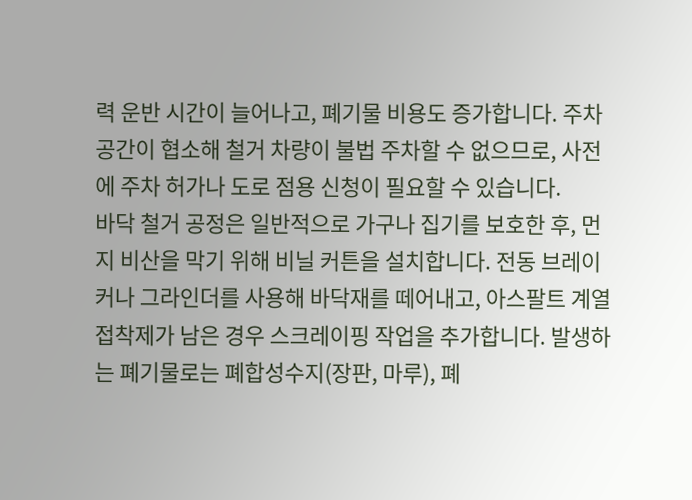력 운반 시간이 늘어나고, 폐기물 비용도 증가합니다. 주차 공간이 협소해 철거 차량이 불법 주차할 수 없으므로, 사전에 주차 허가나 도로 점용 신청이 필요할 수 있습니다.
바닥 철거 공정은 일반적으로 가구나 집기를 보호한 후, 먼지 비산을 막기 위해 비닐 커튼을 설치합니다. 전동 브레이커나 그라인더를 사용해 바닥재를 떼어내고, 아스팔트 계열 접착제가 남은 경우 스크레이핑 작업을 추가합니다. 발생하는 폐기물로는 폐합성수지(장판, 마루), 폐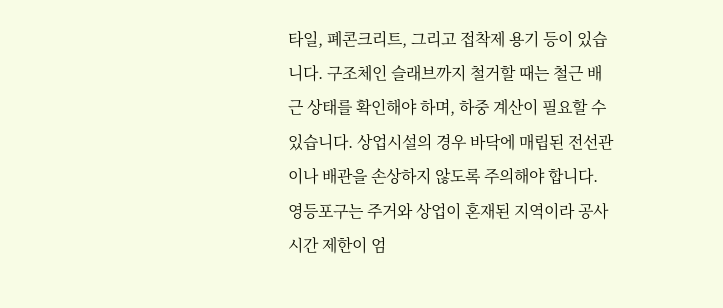타일, 폐콘크리트, 그리고 접착제 용기 등이 있습니다. 구조체인 슬래브까지 철거할 때는 철근 배근 상태를 확인해야 하며, 하중 계산이 필요할 수 있습니다. 상업시설의 경우 바닥에 매립된 전선관이나 배관을 손상하지 않도록 주의해야 합니다.
영등포구는 주거와 상업이 혼재된 지역이라 공사 시간 제한이 엄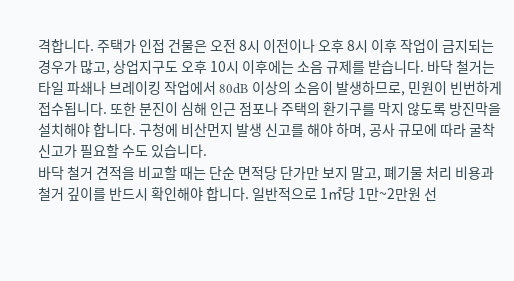격합니다. 주택가 인접 건물은 오전 8시 이전이나 오후 8시 이후 작업이 금지되는 경우가 많고, 상업지구도 오후 10시 이후에는 소음 규제를 받습니다. 바닥 철거는 타일 파쇄나 브레이킹 작업에서 80dB 이상의 소음이 발생하므로, 민원이 빈번하게 접수됩니다. 또한 분진이 심해 인근 점포나 주택의 환기구를 막지 않도록 방진막을 설치해야 합니다. 구청에 비산먼지 발생 신고를 해야 하며, 공사 규모에 따라 굴착 신고가 필요할 수도 있습니다.
바닥 철거 견적을 비교할 때는 단순 면적당 단가만 보지 말고, 폐기물 처리 비용과 철거 깊이를 반드시 확인해야 합니다. 일반적으로 1㎡당 1만~2만원 선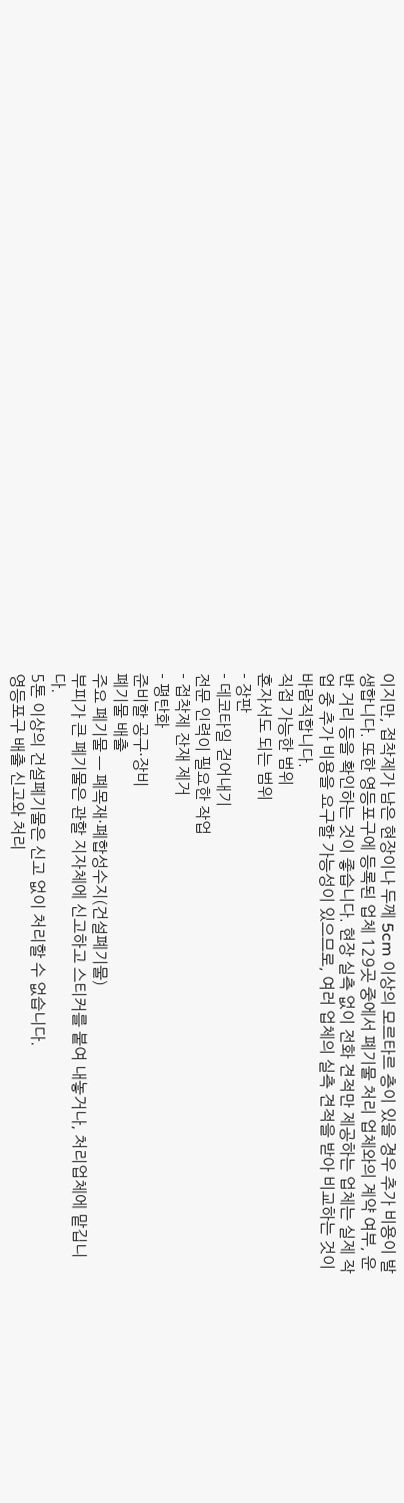이지만, 접착제가 남은 현장이나 두께 5cm 이상의 모르타르 층이 있을 경우 추가 비용이 발생합니다. 또한 영등포구에 등록된 업체 129곳 중에서 폐기물 처리 업체와의 계약 여부, 운반 거리 등을 확인하는 것이 좋습니다. 현장 실측 없이 전화 견적만 제공하는 업체는 실제 작업 중 추가 비용을 요구할 가능성이 있으므로, 여러 업체의 실측 견적을 받아 비교하는 것이 바람직합니다.
직접 가능한 범위
혼자서도 되는 범위
- 장판
- 데코타일 걷어내기
전문 인력이 필요한 작업
- 접착제 잔재 제거
- 평탄화
준비할 공구·장비
폐기물 배출
주요 폐기물 — 폐목재·폐합성수지(건설폐기물)
부피가 큰 폐기물은 관할 지자체에 신고하고 스티커를 붙여 내놓거나, 처리업체에 맡깁니다.
5톤 이상의 건설폐기물은 신고 없이 처리할 수 없습니다.
영등포구 배출 신고와 처리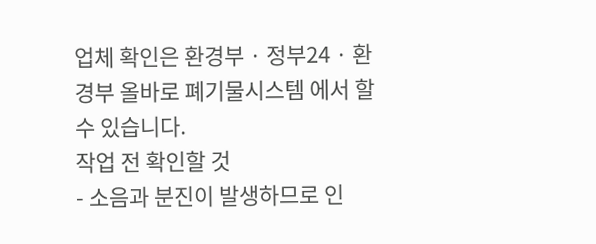업체 확인은 환경부 · 정부24 · 환경부 올바로 폐기물시스템 에서 할 수 있습니다.
작업 전 확인할 것
- 소음과 분진이 발생하므로 인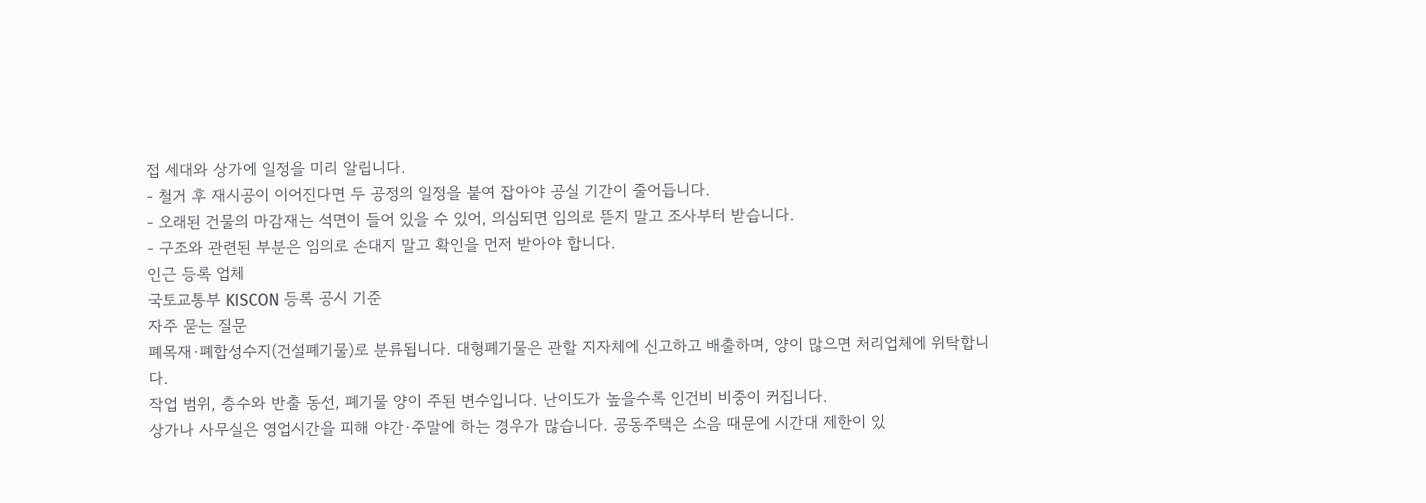접 세대와 상가에 일정을 미리 알립니다.
- 철거 후 재시공이 이어진다면 두 공정의 일정을 붙여 잡아야 공실 기간이 줄어듭니다.
- 오래된 건물의 마감재는 석면이 들어 있을 수 있어, 의심되면 임의로 뜯지 말고 조사부터 받습니다.
- 구조와 관련된 부분은 임의로 손대지 말고 확인을 먼저 받아야 합니다.
인근 등록 업체
국토교통부 KISCON 등록 공시 기준
자주 묻는 질문
폐목재·폐합성수지(건설폐기물)로 분류됩니다. 대형폐기물은 관할 지자체에 신고하고 배출하며, 양이 많으면 처리업체에 위탁합니다.
작업 범위, 층수와 반출 동선, 폐기물 양이 주된 변수입니다. 난이도가 높을수록 인건비 비중이 커집니다.
상가나 사무실은 영업시간을 피해 야간·주말에 하는 경우가 많습니다. 공동주택은 소음 때문에 시간대 제한이 있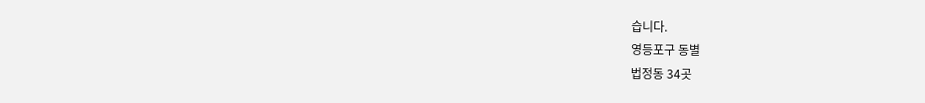습니다.
영등포구 동별
법정동 34곳